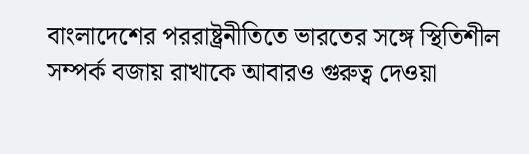বাংলাদেশের পররাষ্ট্রনীতিতে ভারতের সঙ্গে স্থিতিশীল সম্পর্ক বজায় রাখাকে আবারও গুরুত্ব দেওয়া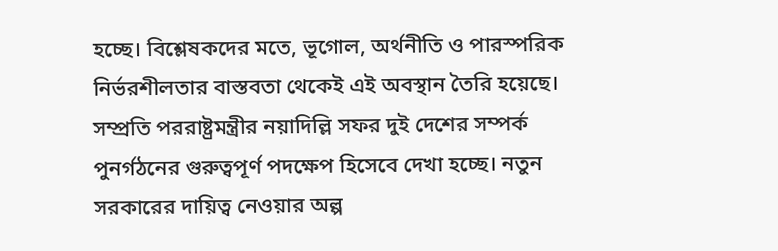হচ্ছে। বিশ্লেষকদের মতে, ভূগোল, অর্থনীতি ও পারস্পরিক নির্ভরশীলতার বাস্তবতা থেকেই এই অবস্থান তৈরি হয়েছে।
সম্প্রতি পররাষ্ট্রমন্ত্রীর নয়াদিল্লি সফর দুই দেশের সম্পর্ক পুনর্গঠনের গুরুত্বপূর্ণ পদক্ষেপ হিসেবে দেখা হচ্ছে। নতুন সরকারের দায়িত্ব নেওয়ার অল্প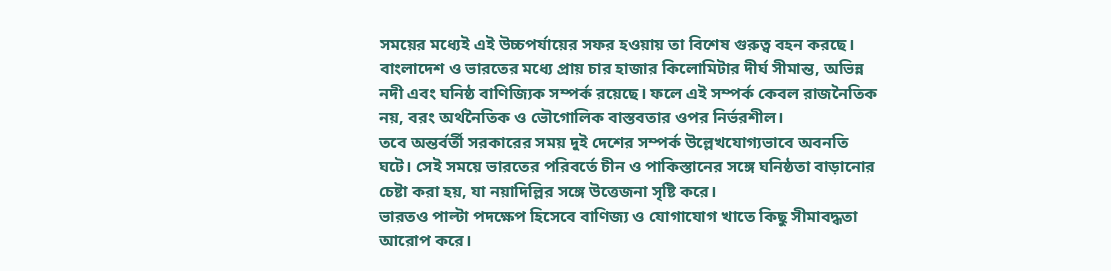সময়ের মধ্যেই এই উচ্চপর্যায়ের সফর হওয়ায় তা বিশেষ গুরুত্ব বহন করছে।
বাংলাদেশ ও ভারতের মধ্যে প্রায় চার হাজার কিলোমিটার দীর্ঘ সীমান্ত, অভিন্ন নদী এবং ঘনিষ্ঠ বাণিজ্যিক সম্পর্ক রয়েছে। ফলে এই সম্পর্ক কেবল রাজনৈতিক নয়, বরং অর্থনৈতিক ও ভৌগোলিক বাস্তবতার ওপর নির্ভরশীল।
তবে অন্তর্বর্তী সরকারের সময় দুই দেশের সম্পর্ক উল্লেখযোগ্যভাবে অবনতি ঘটে। সেই সময়ে ভারতের পরিবর্তে চীন ও পাকিস্তানের সঙ্গে ঘনিষ্ঠতা বাড়ানোর চেষ্টা করা হয়, যা নয়াদিল্লির সঙ্গে উত্তেজনা সৃষ্টি করে।
ভারতও পাল্টা পদক্ষেপ হিসেবে বাণিজ্য ও যোগাযোগ খাতে কিছু সীমাবদ্ধতা আরোপ করে।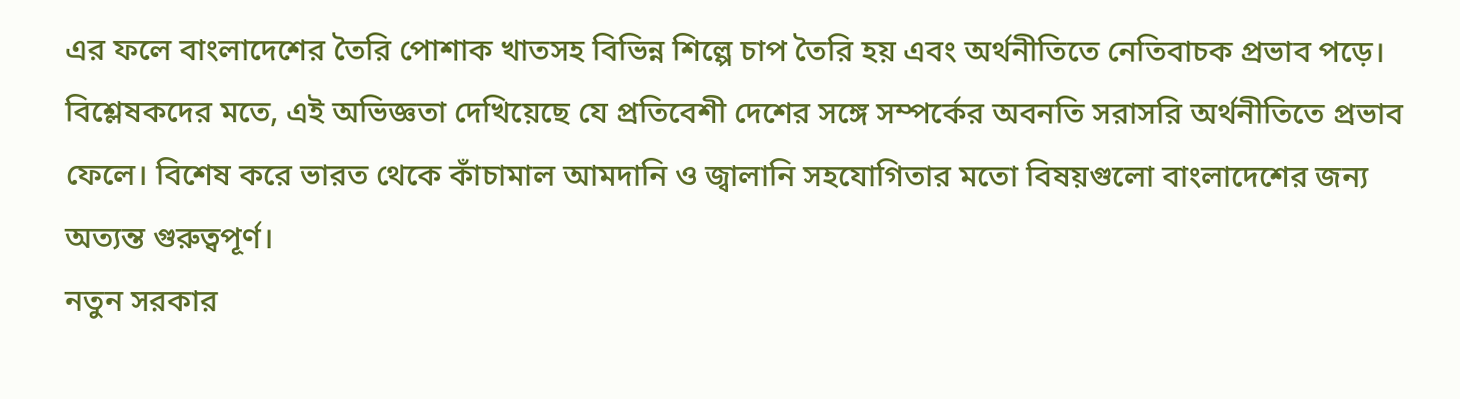এর ফলে বাংলাদেশের তৈরি পোশাক খাতসহ বিভিন্ন শিল্পে চাপ তৈরি হয় এবং অর্থনীতিতে নেতিবাচক প্রভাব পড়ে।
বিশ্লেষকদের মতে, এই অভিজ্ঞতা দেখিয়েছে যে প্রতিবেশী দেশের সঙ্গে সম্পর্কের অবনতি সরাসরি অর্থনীতিতে প্রভাব ফেলে। বিশেষ করে ভারত থেকে কাঁচামাল আমদানি ও জ্বালানি সহযোগিতার মতো বিষয়গুলো বাংলাদেশের জন্য অত্যন্ত গুরুত্বপূর্ণ।
নতুন সরকার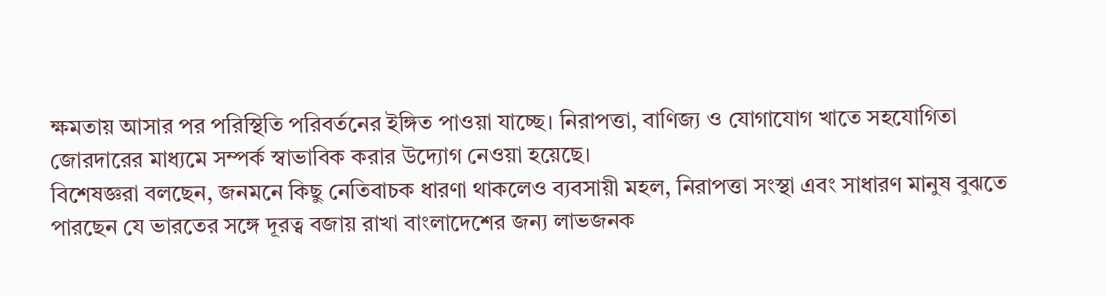ক্ষমতায় আসার পর পরিস্থিতি পরিবর্তনের ইঙ্গিত পাওয়া যাচ্ছে। নিরাপত্তা, বাণিজ্য ও যোগাযোগ খাতে সহযোগিতা জোরদারের মাধ্যমে সম্পর্ক স্বাভাবিক করার উদ্যোগ নেওয়া হয়েছে।
বিশেষজ্ঞরা বলছেন, জনমনে কিছু নেতিবাচক ধারণা থাকলেও ব্যবসায়ী মহল, নিরাপত্তা সংস্থা এবং সাধারণ মানুষ বুঝতে পারছেন যে ভারতের সঙ্গে দূরত্ব বজায় রাখা বাংলাদেশের জন্য লাভজনক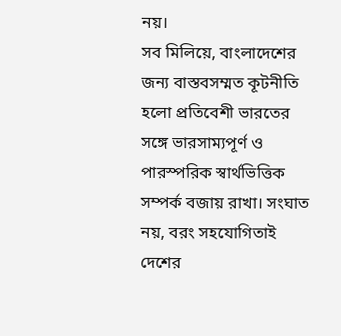নয়।
সব মিলিয়ে, বাংলাদেশের জন্য বাস্তবসম্মত কূটনীতি হলো প্রতিবেশী ভারতের সঙ্গে ভারসাম্যপূর্ণ ও পারস্পরিক স্বার্থভিত্তিক সম্পর্ক বজায় রাখা। সংঘাত নয়, বরং সহযোগিতাই দেশের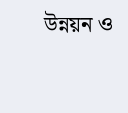উন্নয়ন ও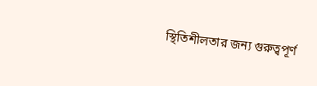স্থিতিশীলতার জন্য গুরুত্বপূর্ণ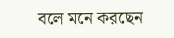বলে মনে করছেন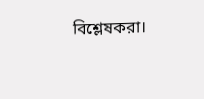বিশ্লেষকরা।